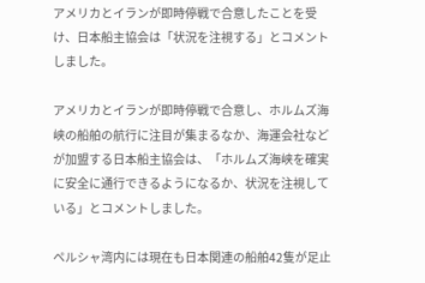アメリカとイランが即時停戦で合意したことを受け、日本船主協会は「状況を注視する」とコメントしました。

アメリカとイランが即時停戦で合意し、ホルムズ海峡の船舶の航行に注目が集まるなか、海運会社などが加盟する日本船主協会は、「ホルムズ海峡を確実に安全に通行できるようになるか、状況を注視している」とコメントしました。

ペルシャ湾内には現在も日本関連の船舶42隻が足止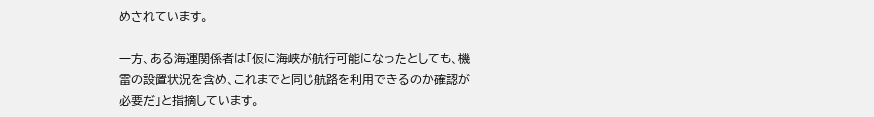めされています。

一方、ある海運関係者は「仮に海峡が航行可能になったとしても、機雷の設置状況を含め、これまでと同じ航路を利用できるのか確認が必要だ」と指摘しています。